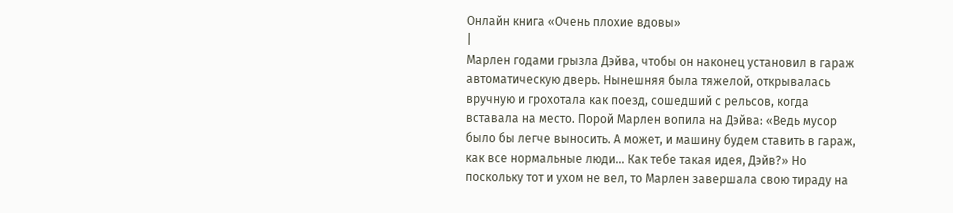Онлайн книга «Очень плохие вдовы»
|
Марлен годами грызла Дэйва, чтобы он наконец установил в гараж автоматическую дверь. Нынешняя была тяжелой, открывалась вручную и грохотала как поезд, сошедший с рельсов, когда вставала на место. Порой Марлен вопила на Дэйва: «Ведь мусор было бы легче выносить. А может, и машину будем ставить в гараж, как все нормальные люди… Как тебе такая идея, Дэйв?» Но поскольку тот и ухом не вел, то Марлен завершала свою тираду на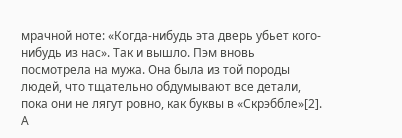мрачной ноте: «Когда-нибудь эта дверь убьет кого-нибудь из нас». Так и вышло. Пэм вновь посмотрела на мужа. Она была из той породы людей, что тщательно обдумывают все детали, пока они не лягут ровно, как буквы в «Скрэббле»[2]. А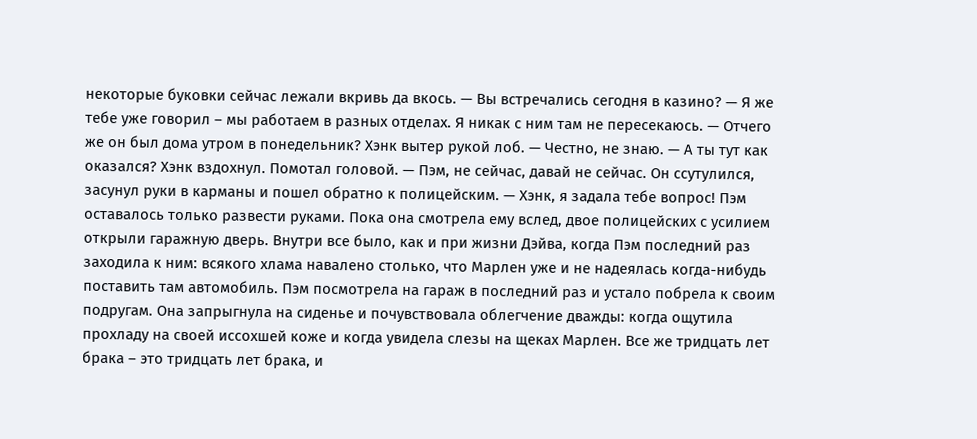некоторые буковки сейчас лежали вкривь да вкось. — Вы встречались сегодня в казино? — Я же тебе уже говорил – мы работаем в разных отделах. Я никак с ним там не пересекаюсь. — Отчего же он был дома утром в понедельник? Хэнк вытер рукой лоб. — Честно, не знаю. — А ты тут как оказался? Хэнк вздохнул. Помотал головой. — Пэм, не сейчас, давай не сейчас. Он ссутулился, засунул руки в карманы и пошел обратно к полицейским. — Хэнк, я задала тебе вопрос! Пэм оставалось только развести руками. Пока она смотрела ему вслед, двое полицейских с усилием открыли гаражную дверь. Внутри все было, как и при жизни Дэйва, когда Пэм последний раз заходила к ним: всякого хлама навалено столько, что Марлен уже и не надеялась когда-нибудь поставить там автомобиль. Пэм посмотрела на гараж в последний раз и устало побрела к своим подругам. Она запрыгнула на сиденье и почувствовала облегчение дважды: когда ощутила прохладу на своей иссохшей коже и когда увидела слезы на щеках Марлен. Все же тридцать лет брака – это тридцать лет брака, и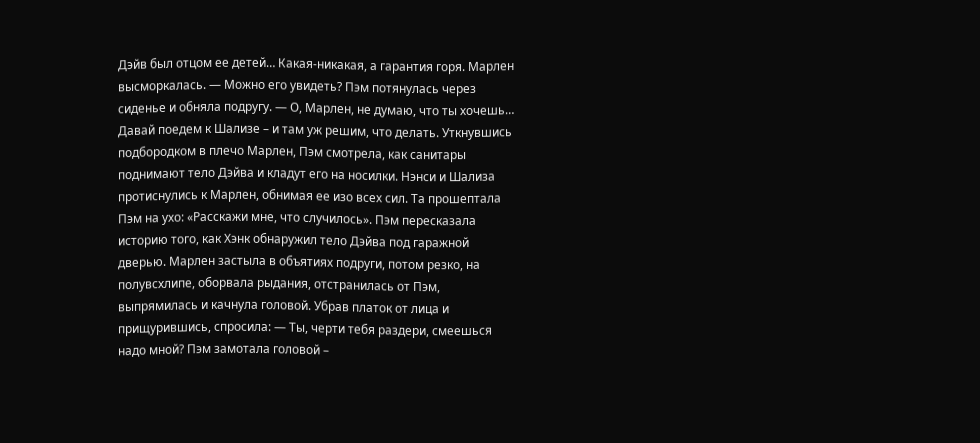Дэйв был отцом ее детей… Какая-никакая, а гарантия горя. Марлен высморкалась. — Можно его увидеть? Пэм потянулась через сиденье и обняла подругу. — О, Марлен, не думаю, что ты хочешь… Давай поедем к Шализе – и там уж решим, что делать. Уткнувшись подбородком в плечо Марлен, Пэм смотрела, как санитары поднимают тело Дэйва и кладут его на носилки. Нэнси и Шализа протиснулись к Марлен, обнимая ее изо всех сил. Та прошептала Пэм на ухо: «Расскажи мне, что случилось». Пэм пересказала историю того, как Хэнк обнаружил тело Дэйва под гаражной дверью. Марлен застыла в объятиях подруги, потом резко, на полувсхлипе, оборвала рыдания, отстранилась от Пэм, выпрямилась и качнула головой. Убрав платок от лица и прищурившись, спросила: — Ты, черти тебя раздери, смеешься надо мной? Пэм замотала головой –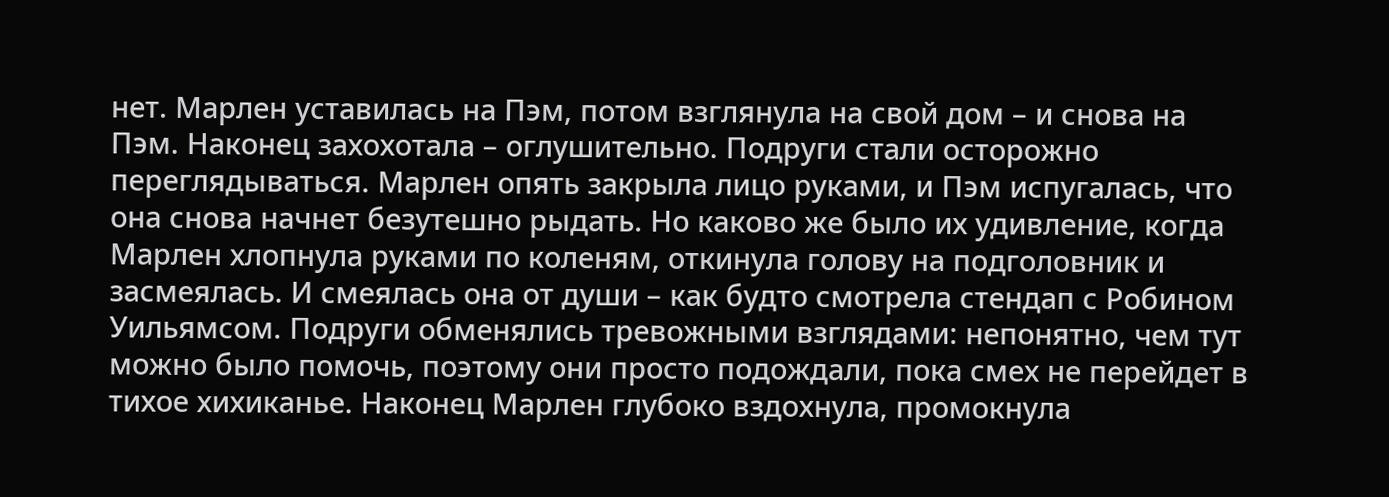нет. Марлен уставилась на Пэм, потом взглянула на свой дом – и снова на Пэм. Наконец захохотала – оглушительно. Подруги стали осторожно переглядываться. Марлен опять закрыла лицо руками, и Пэм испугалась, что она снова начнет безутешно рыдать. Но каково же было их удивление, когда Марлен хлопнула руками по коленям, откинула голову на подголовник и засмеялась. И смеялась она от души – как будто смотрела стендап с Робином Уильямсом. Подруги обменялись тревожными взглядами: непонятно, чем тут можно было помочь, поэтому они просто подождали, пока смех не перейдет в тихое хихиканье. Наконец Марлен глубоко вздохнула, промокнула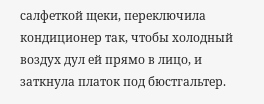салфеткой щеки, переключила кондиционер так, чтобы холодный воздух дул ей прямо в лицо, и заткнула платок под бюстгальтер.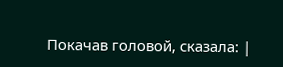Покачав головой, сказала: |